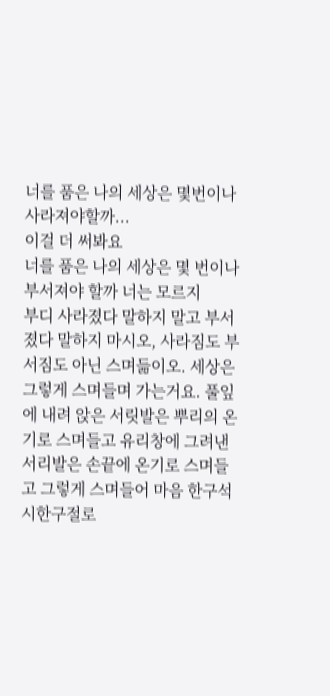너를 품은 나의 세상은 몇번이나 사라져야할까...
이걸 더 써봐요
너를 품은 나의 세상은 몇 번이나 부서져야 할까 너는 모르지
부디 사라졌다 말하지 말고 부서졌다 말하지 마시오, 사라짐도 부서짐도 아닌 스며듦이오. 세상은 그렇게 스며들며 가는거요. 풀잎에 내려 앉은 서릿발은 뿌리의 온기로 스며들고 유리창에 그려낸 서리발은 손끝에 온기로 스며들고 그렇게 스며들어 마음 한구석 시한구절로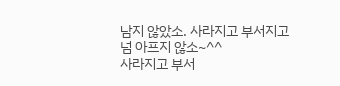남지 않았소. 사라지고 부서지고 넘 아프지 않소~^^
사라지고 부서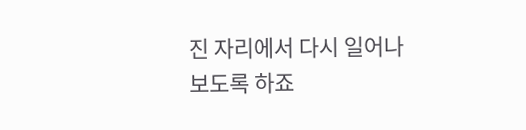진 자리에서 다시 일어나보도록 하죠